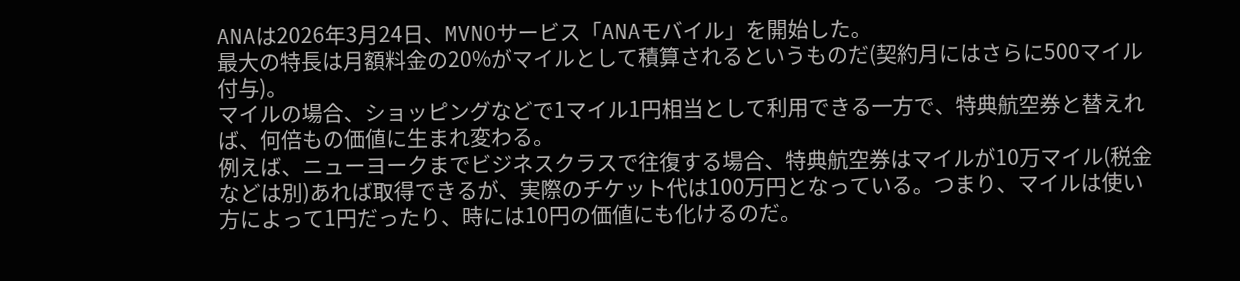ANAは2026年3月24日、MVNOサービス「ANAモバイル」を開始した。
最大の特長は月額料金の20%がマイルとして積算されるというものだ(契約月にはさらに500マイル付与)。
マイルの場合、ショッピングなどで1マイル1円相当として利用できる一方で、特典航空券と替えれば、何倍もの価値に生まれ変わる。
例えば、ニューヨークまでビジネスクラスで往復する場合、特典航空券はマイルが10万マイル(税金などは別)あれば取得できるが、実際のチケット代は100万円となっている。つまり、マイルは使い方によって1円だったり、時には10円の価値にも化けるのだ。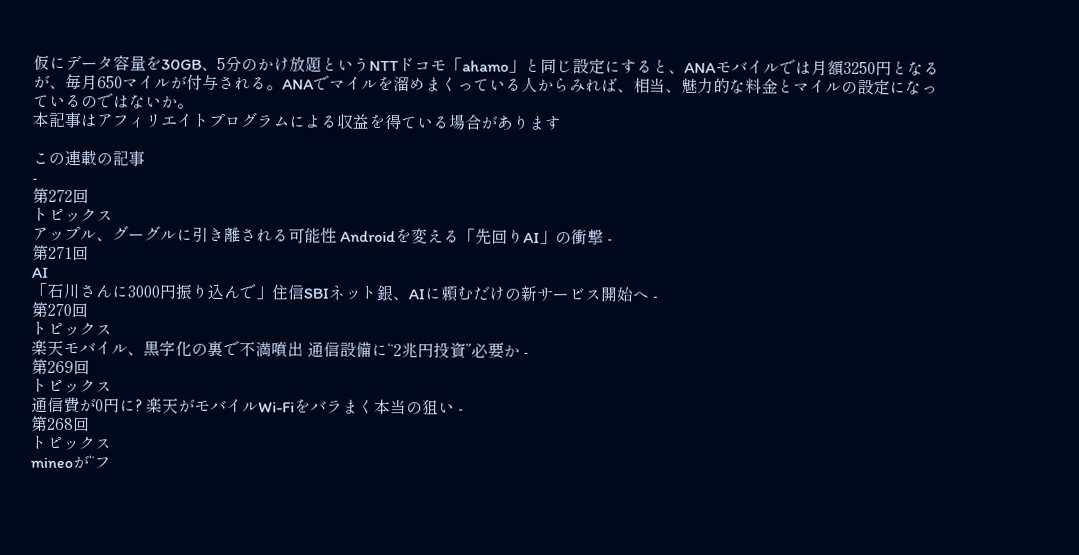仮にデータ容量を30GB、5分のかけ放題というNTTドコモ「ahamo」と同じ設定にすると、ANAモバイルでは月額3250円となるが、毎月650マイルが付与される。ANAでマイルを溜めまくっている人からみれば、相当、魅力的な料金とマイルの設定になっているのではないか。
本記事はアフィリエイトプログラムによる収益を得ている場合があります

この連載の記事
-
第272回
トピックス
アップル、グーグルに引き離される可能性 Androidを変える「先回りAI」の衝撃 -
第271回
AI
「石川さんに3000円振り込んで」住信SBIネット銀、AIに頼むだけの新サービス開始へ -
第270回
トピックス
楽天モバイル、黒字化の裏で不満噴出 通信設備に“2兆円投資”必要か -
第269回
トピックス
通信費が0円に? 楽天がモバイルWi-Fiをバラまく本当の狙い -
第268回
トピックス
mineoが“フ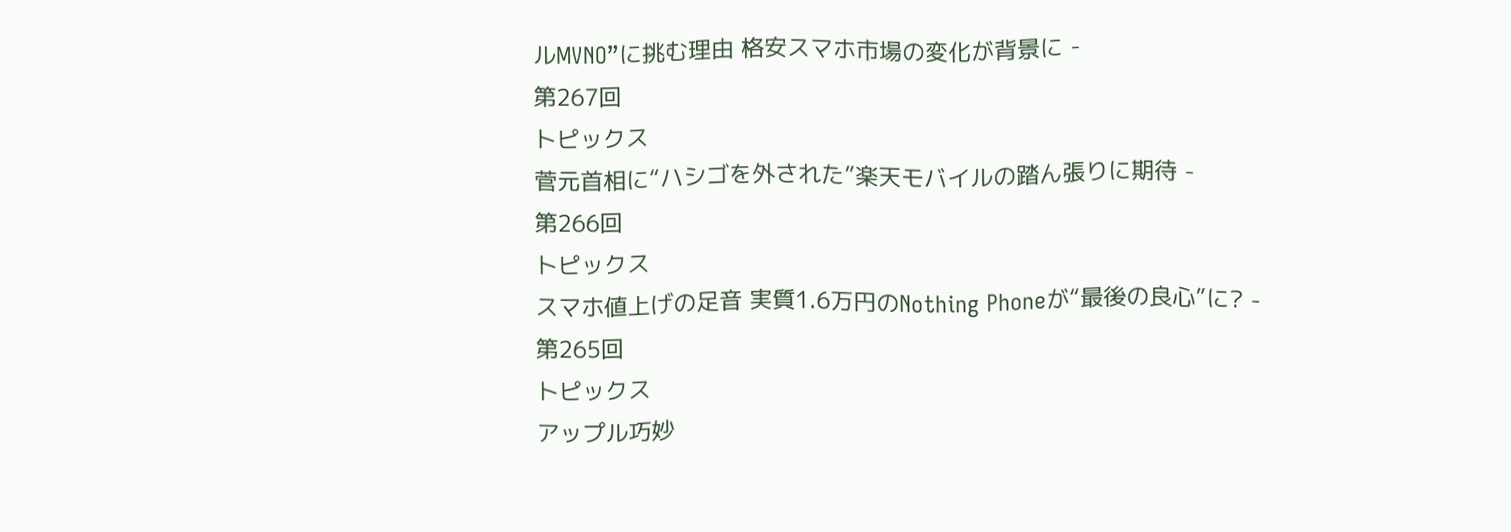ルMVNO”に挑む理由 格安スマホ市場の変化が背景に -
第267回
トピックス
菅元首相に“ハシゴを外された”楽天モバイルの踏ん張りに期待 -
第266回
トピックス
スマホ値上げの足音 実質1.6万円のNothing Phoneが“最後の良心”に? -
第265回
トピックス
アップル巧妙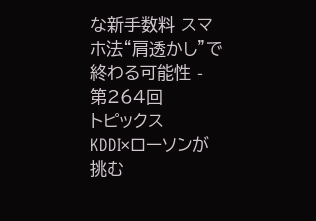な新手数料 スマホ法“肩透かし”で終わる可能性 -
第264回
トピックス
KDDI×ローソンが挑む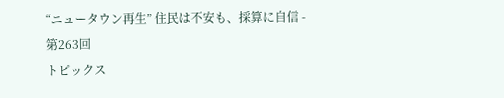“ニュータウン再生” 住民は不安も、採算に自信 -
第263回
トピックス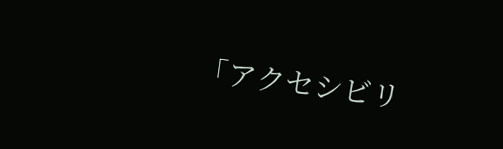「アクセシビリ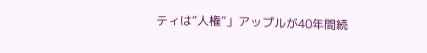ティは“人権”」アップルが40年間続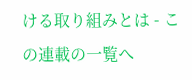ける取り組みとは - この連載の一覧へ